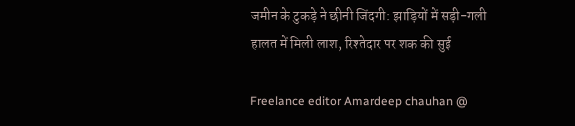जमीन के टुकड़े ने छीनी जिंदगी: झाड़ियों में सड़ी-गली हालत में मिली लाश, रिश्तेदार पर शक की सुई

Freelance editor Amardeep chauhan @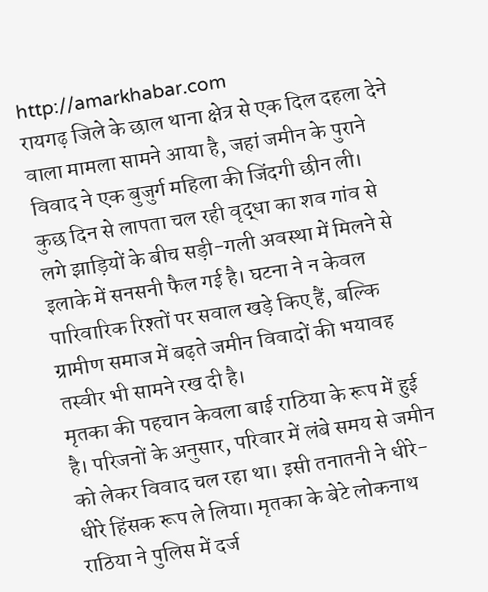http://amarkhabar.com
रायगढ़ जिले के छाल थाना क्षेत्र से एक दिल दहला देने वाला मामला सामने आया है, जहां जमीन के पुराने विवाद ने एक बुजुर्ग महिला की जिंदगी छीन ली। कुछ दिन से लापता चल रही वृद्धा का शव गांव से लगे झाड़ियों के बीच सड़ी-गली अवस्था में मिलने से इलाके में सनसनी फैल गई है। घटना ने न केवल पारिवारिक रिश्तों पर सवाल खड़े किए हैं, बल्कि ग्रामीण समाज में बढ़ते जमीन विवादों की भयावह तस्वीर भी सामने रख दी है।
मृतका की पहचान केवला बाई राठिया के रूप में हुई है। परिजनों के अनुसार, परिवार में लंबे समय से जमीन को लेकर विवाद चल रहा था। इसी तनातनी ने धीरे-धीरे हिंसक रूप ले लिया। मृतका के बेटे लोकनाथ राठिया ने पुलिस में दर्ज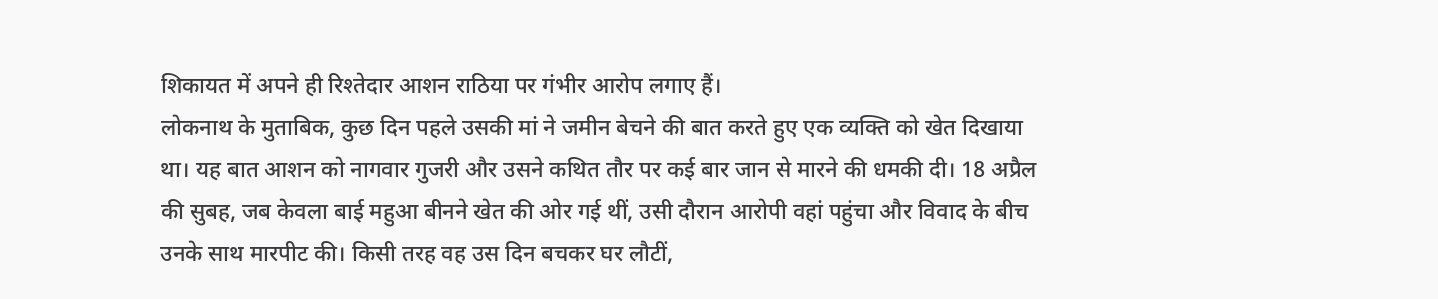शिकायत में अपने ही रिश्तेदार आशन राठिया पर गंभीर आरोप लगाए हैं।
लोकनाथ के मुताबिक, कुछ दिन पहले उसकी मां ने जमीन बेचने की बात करते हुए एक व्यक्ति को खेत दिखाया था। यह बात आशन को नागवार गुजरी और उसने कथित तौर पर कई बार जान से मारने की धमकी दी। 18 अप्रैल की सुबह, जब केवला बाई महुआ बीनने खेत की ओर गई थीं, उसी दौरान आरोपी वहां पहुंचा और विवाद के बीच उनके साथ मारपीट की। किसी तरह वह उस दिन बचकर घर लौटीं,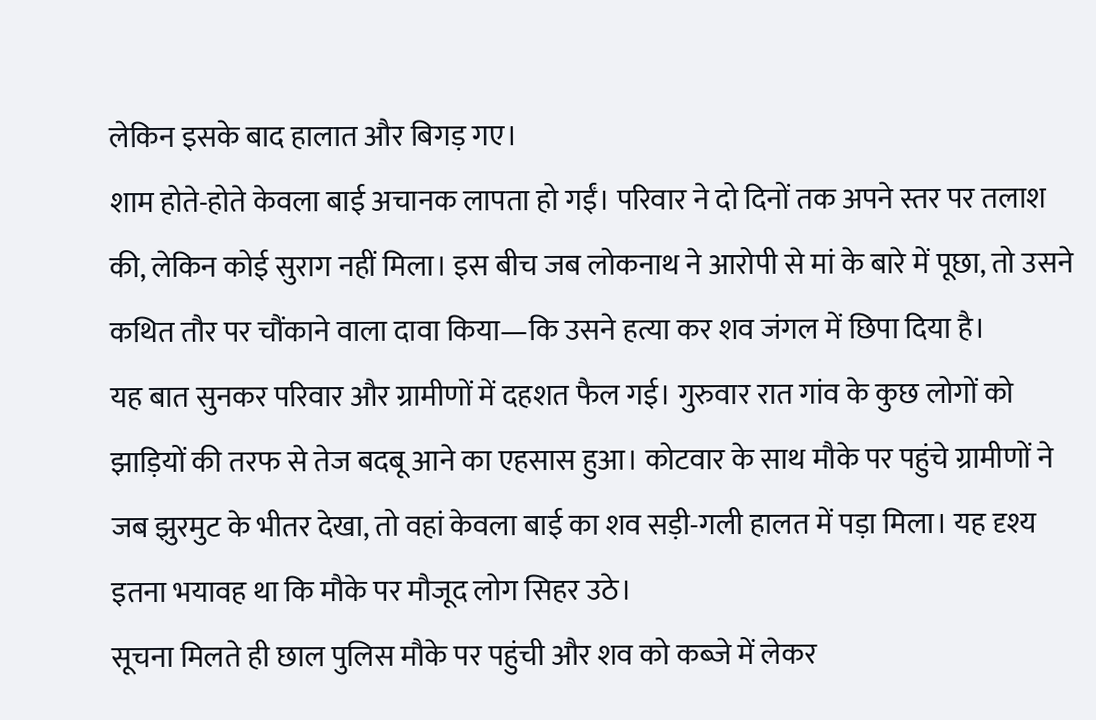लेकिन इसके बाद हालात और बिगड़ गए।
शाम होते-होते केवला बाई अचानक लापता हो गईं। परिवार ने दो दिनों तक अपने स्तर पर तलाश की, लेकिन कोई सुराग नहीं मिला। इस बीच जब लोकनाथ ने आरोपी से मां के बारे में पूछा, तो उसने कथित तौर पर चौंकाने वाला दावा किया—कि उसने हत्या कर शव जंगल में छिपा दिया है।
यह बात सुनकर परिवार और ग्रामीणों में दहशत फैल गई। गुरुवार रात गांव के कुछ लोगों को झाड़ियों की तरफ से तेज बदबू आने का एहसास हुआ। कोटवार के साथ मौके पर पहुंचे ग्रामीणों ने जब झुरमुट के भीतर देखा, तो वहां केवला बाई का शव सड़ी-गली हालत में पड़ा मिला। यह दृश्य इतना भयावह था कि मौके पर मौजूद लोग सिहर उठे।
सूचना मिलते ही छाल पुलिस मौके पर पहुंची और शव को कब्जे में लेकर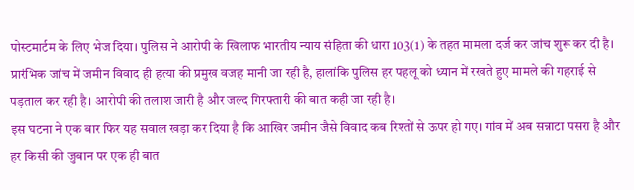पोस्टमार्टम के लिए भेज दिया। पुलिस ने आरोपी के खिलाफ भारतीय न्याय संहिता की धारा 103(1) के तहत मामला दर्ज कर जांच शुरू कर दी है।
प्रारंभिक जांच में जमीन विवाद ही हत्या की प्रमुख वजह मानी जा रही है, हालांकि पुलिस हर पहलू को ध्यान में रखते हुए मामले की गहराई से पड़ताल कर रही है। आरोपी की तलाश जारी है और जल्द गिरफ्तारी की बात कही जा रही है।
इस घटना ने एक बार फिर यह सवाल खड़ा कर दिया है कि आखिर जमीन जैसे विवाद कब रिश्तों से ऊपर हो गए। गांव में अब सन्नाटा पसरा है और हर किसी की जुबान पर एक ही बात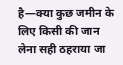है—क्या कुछ जमीन के लिए किसी की जान लेना सही ठहराया जा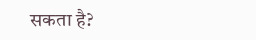सकता है?